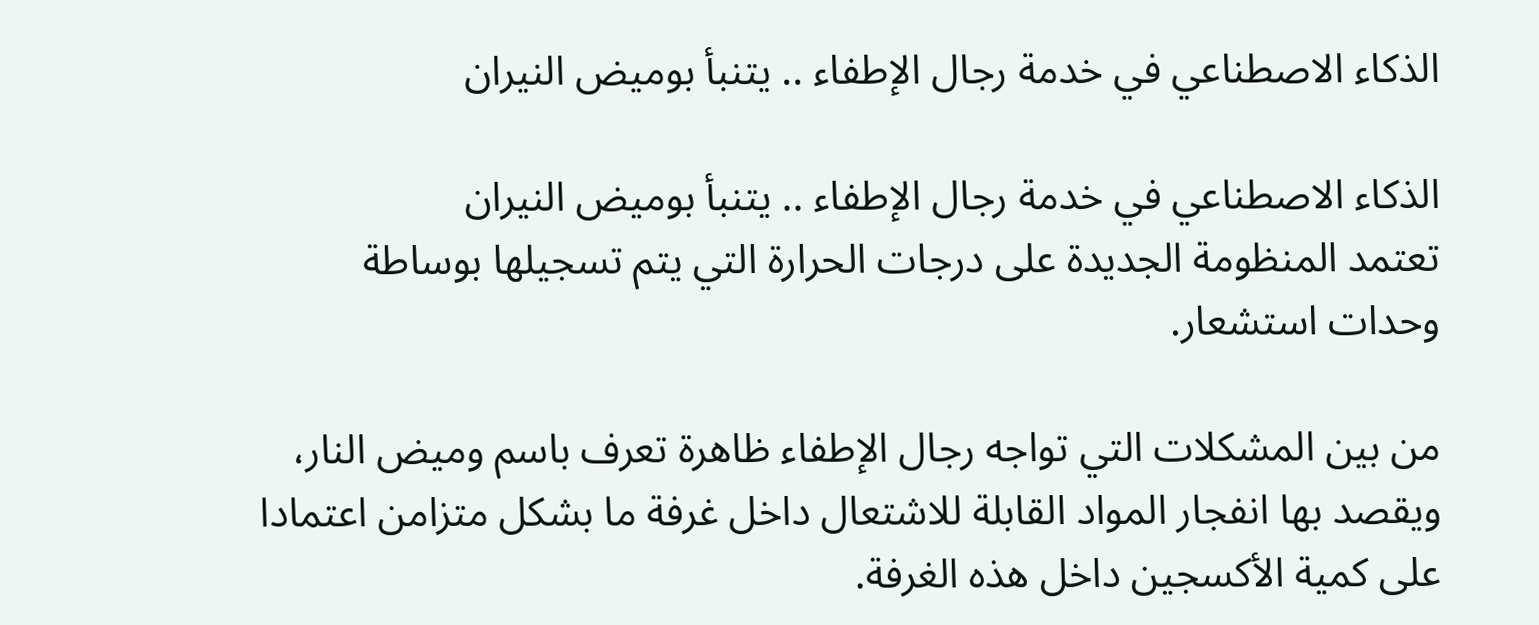الذكاء الاصطناعي في خدمة رجال الإطفاء .. يتنبأ بوميض النيران

الذكاء الاصطناعي في خدمة رجال الإطفاء .. يتنبأ بوميض النيران
تعتمد المنظومة الجديدة على درجات الحرارة التي يتم تسجيلها بوساطة وحدات استشعار.

من بين المشكلات التي تواجه رجال الإطفاء ظاهرة تعرف باسم وميض النار، ويقصد بها انفجار المواد القابلة للاشتعال داخل غرفة ما بشكل متزامن اعتمادا على كمية الأكسجين داخل هذه الغرفة.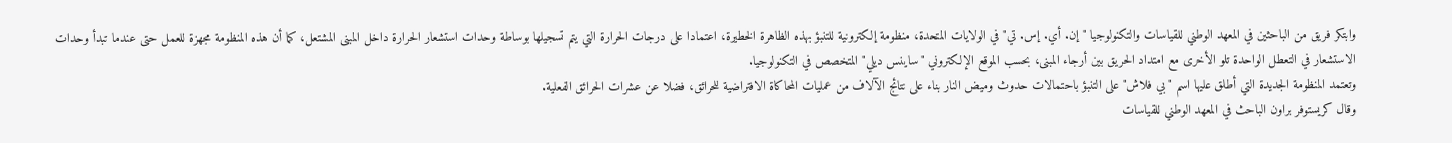وابتكر فريق من الباحثين في المعهد الوطني للقياسات والتكنولوجيا "إن. أي. إس. تي" في الولايات المتحدة، منظومة إلكترونية للتنبؤ بهذه الظاهرة الخطيرة، اعتمادا على درجات الحرارة التي يتم تسجيلها بوساطة وحدات استشعار الحرارة داخل المبنى المشتعل، كما أن هذه المنظومة مجهزة للعمل حتى عندما تبدأ وحدات الاستشعار في التعطل الواحدة تلو الأخرى مع امتداد الحريق بين أرجاء المبنى، بحسب الموقع الإلكتروني "ساينس ديلي" المتخصص في التكنولوجيا.
وتعتمد المنظومة الجديدة التي أطلق عليها اسم "بي فلاش" على التنبؤ باحتمالات حدوث وميض النار بناء على نتائج الآلاف من عمليات المحاكاة الافتراضية للحرائق، فضلا عن عشرات الحرائق الفعلية.
وقال كريستوفر براون الباحث في المعهد الوطني للقياسات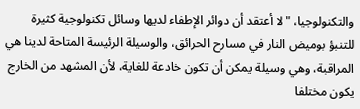والتكنولوجيا، "لا أعتقد أن دوائر الإطفاء لديها وسائل تكنولوجية كثيرة للتنبؤ بوميض النار في مسارح الحرائق، والوسيلة الرئيسة المتاحة لدينا هي المراقبة، وهي وسيلة يمكن أن تكون خادعة للغاية، لأن المشهد من الخارج يكون مختلفا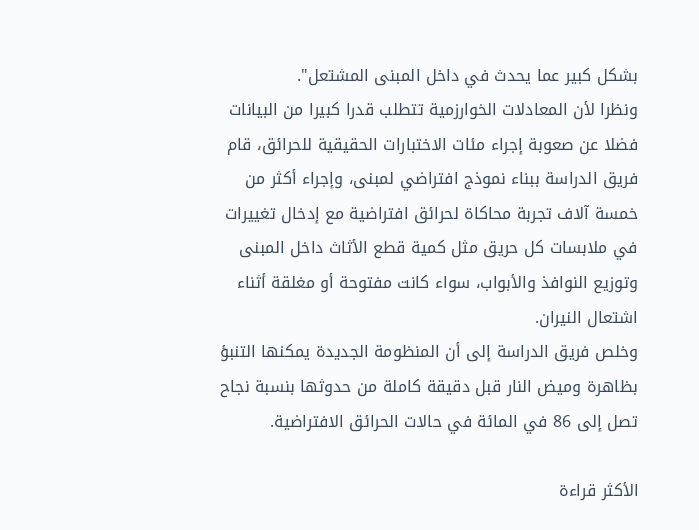بشكل كبير عما يحدث في داخل المبنى المشتعل".
ونظرا لأن المعادلات الخوارزمية تتطلب قدرا كبيرا من البيانات فضلا عن صعوبة إجراء مئات الاختبارات الحقيقية للحرائق، قام فريق الدراسة ببناء نموذج افتراضي لمبنى، وإجراء أكثر من خمسة آلاف تجربة محاكاة لحرائق افتراضية مع إدخال تغييرات في ملابسات كل حريق مثل كمية قطع الأثاث داخل المبنى وتوزيع النوافذ والأبواب، سواء كانت مفتوحة أو مغلقة أثناء اشتعال النيران.
وخلص فريق الدراسة إلى أن المنظومة الجديدة يمكنها التنبؤ بظاهرة وميض النار قبل دقيقة كاملة من حدوثها بنسبة نجاح تصل إلى 86 في المائة في حالات الحرائق الافتراضية.

الأكثر قراءة